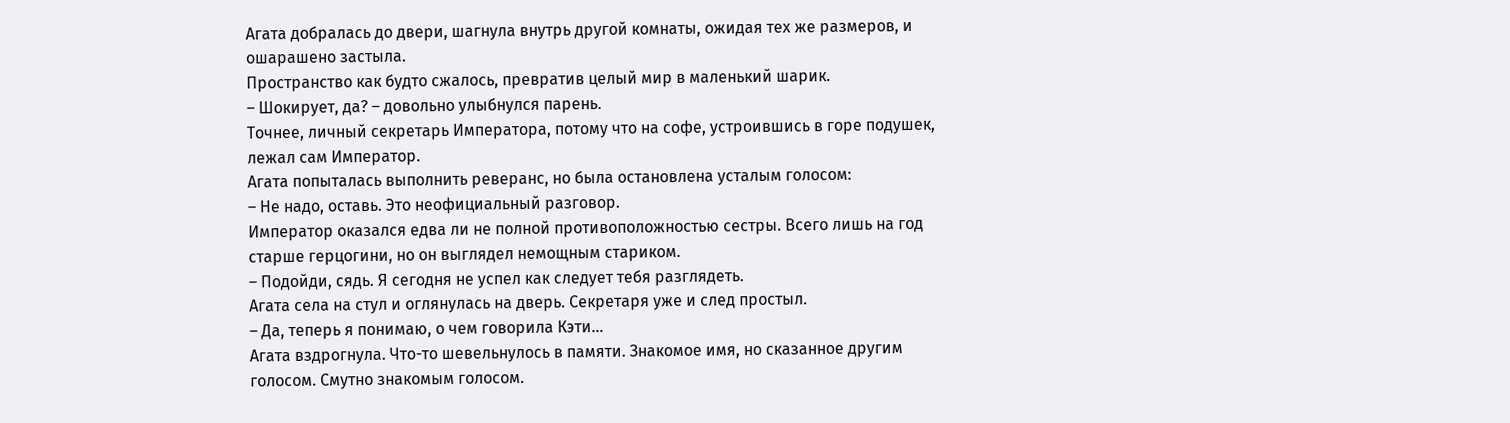Агата добралась до двери, шагнула внутрь другой комнаты, ожидая тех же размеров, и ошарашено застыла.
Пространство как будто сжалось, превратив целый мир в маленький шарик.
– Шокирует, да? – довольно улыбнулся парень.
Точнее, личный секретарь Императора, потому что на софе, устроившись в горе подушек, лежал сам Император.
Агата попыталась выполнить реверанс, но была остановлена усталым голосом:
– Не надо, оставь. Это неофициальный разговор.
Император оказался едва ли не полной противоположностью сестры. Всего лишь на год старше герцогини, но он выглядел немощным стариком.
– Подойди, сядь. Я сегодня не успел как следует тебя разглядеть.
Агата села на стул и оглянулась на дверь. Секретаря уже и след простыл.
– Да, теперь я понимаю, о чем говорила Кэти…
Агата вздрогнула. Что-то шевельнулось в памяти. Знакомое имя, но сказанное другим голосом. Смутно знакомым голосом.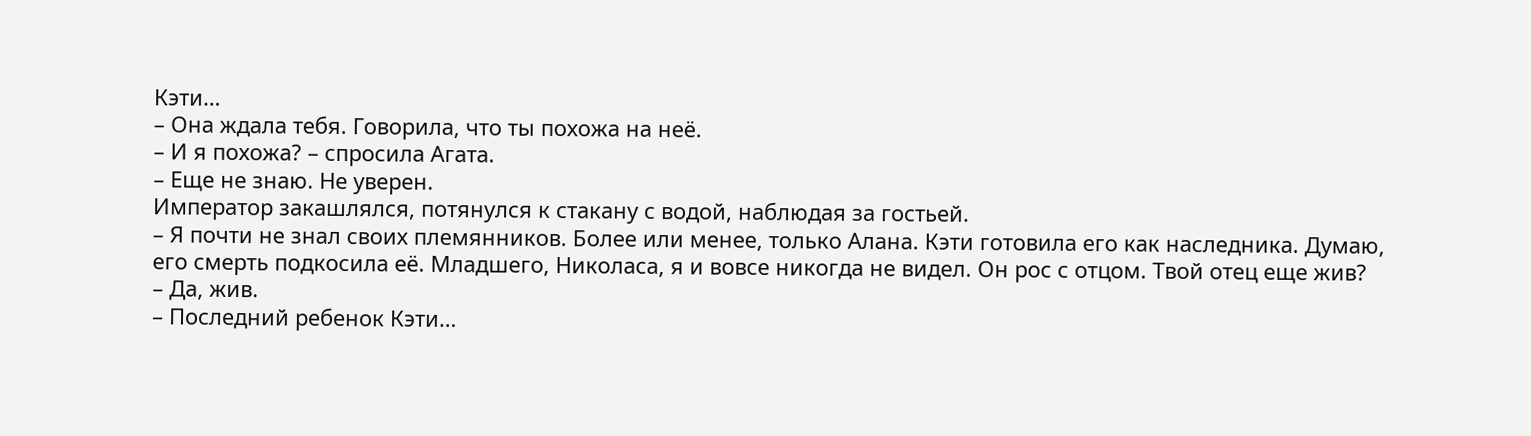Кэти…
– Она ждала тебя. Говорила, что ты похожа на неё.
– И я похожа? – спросила Агата.
– Еще не знаю. Не уверен.
Император закашлялся, потянулся к стакану с водой, наблюдая за гостьей.
– Я почти не знал своих племянников. Более или менее, только Алана. Кэти готовила его как наследника. Думаю, его смерть подкосила её. Младшего, Николаса, я и вовсе никогда не видел. Он рос с отцом. Твой отец еще жив?
– Да, жив.
– Последний ребенок Кэти…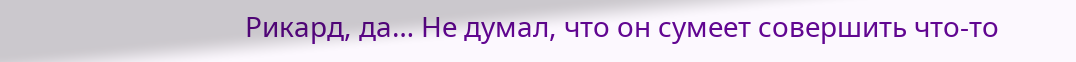Рикард, да… Не думал, что он сумеет совершить что-то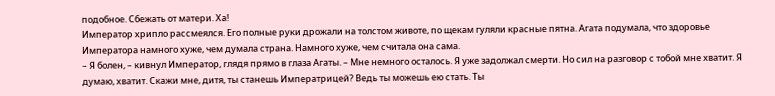подобное. Сбежать от матери. Ха!
Император хрипло рассмеялся. Его полные руки дрожали на толстом животе, по щекам гуляли красные пятна. Агата подумала, что здоровье Императора намного хуже, чем думала страна. Намного хуже, чем считала она сама.
– Я болен, – кивнул Император, глядя прямо в глаза Агаты. – Мне немного осталось. Я уже задолжал смерти. Но сил на разговор с тобой мне хватит. Я думаю, хватит. Скажи мне, дитя, ты станешь Императрицей? Ведь ты можешь ею стать. Ты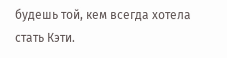будешь той, кем всегда хотела стать Кэти.